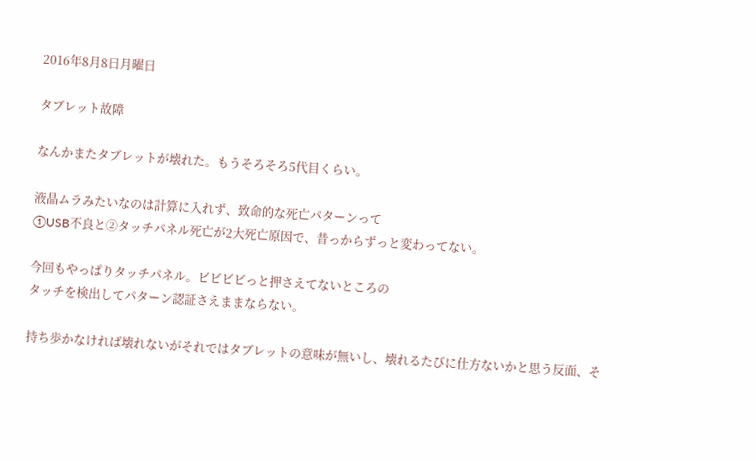2016年8月8日月曜日

タブレット故障

なんかまたタブレットが壊れた。もうそろそろ5代目くらい。

液晶ムラみたいなのは計算に入れず、致命的な死亡パターンって
①USB不良と②タッチパネル死亡が2大死亡原因で、昔っからずっと変わってない。

今回もやっぱりタッチパネル。ビビビビっと押さえてないところの
タッチを検出してパターン認証さえままならない。

持ち歩かなければ壊れないがそれではタブレットの意味が無いし、壊れるたびに仕方ないかと思う反面、そ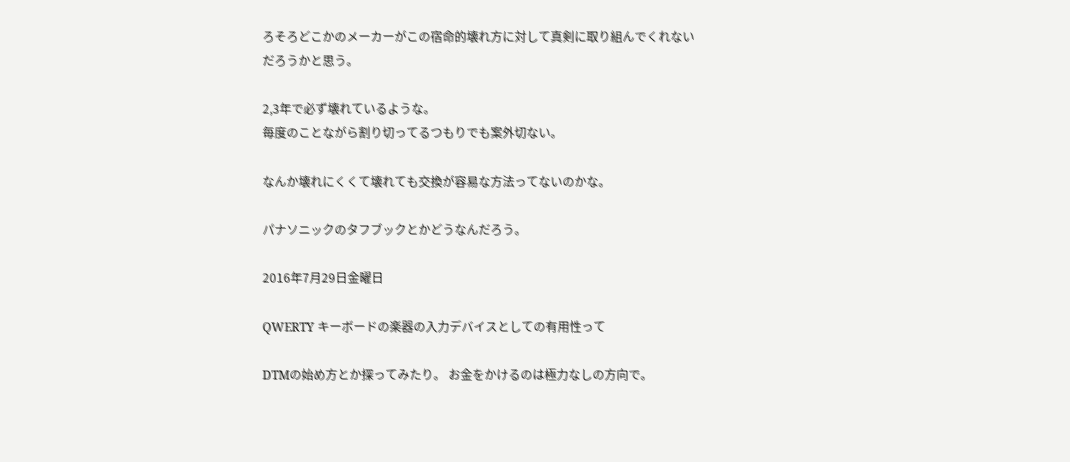ろそろどこかのメーカーがこの宿命的壊れ方に対して真剣に取り組んでくれないだろうかと思う。

2,3年で必ず壊れているような。
毎度のことながら割り切ってるつもりでも案外切ない。

なんか壊れにくくて壊れても交換が容易な方法ってないのかな。

パナソニックのタフブックとかどうなんだろう。

2016年7月29日金曜日

QWERTY キーボードの楽器の入力デバイスとしての有用性って

DTMの始め方とか探ってみたり。 お金をかけるのは極力なしの方向で。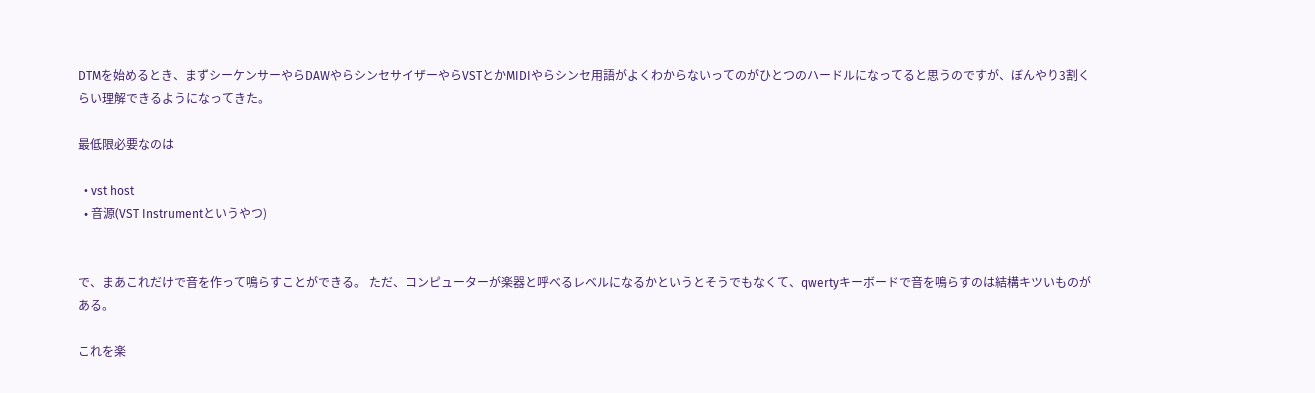DTMを始めるとき、まずシーケンサーやらDAWやらシンセサイザーやらVSTとかMIDIやらシンセ用語がよくわからないってのがひとつのハードルになってると思うのですが、ぼんやり3割くらい理解できるようになってきた。

最低限必要なのは

  • vst host
  • 音源(VST Instrumentというやつ)


で、まあこれだけで音を作って鳴らすことができる。 ただ、コンピューターが楽器と呼べるレベルになるかというとそうでもなくて、qwertyキーボードで音を鳴らすのは結構キツいものがある。

これを楽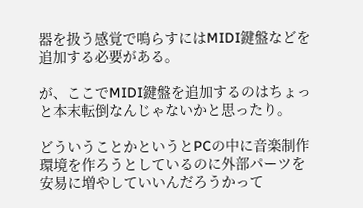器を扱う感覚で鳴らすにはMIDI鍵盤などを追加する必要がある。

が、ここでMIDI鍵盤を追加するのはちょっと本末転倒なんじゃないかと思ったり。

どういうことかというとPCの中に音楽制作環境を作ろうとしているのに外部パーツを安易に増やしていいんだろうかって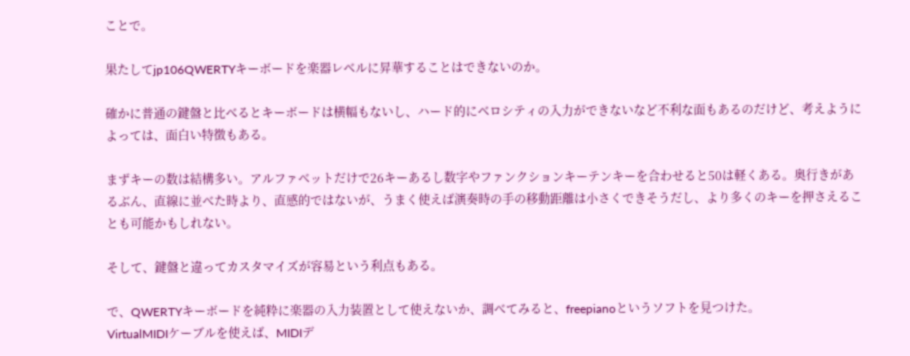ことで。

果たしてjp106QWERTYキーボードを楽器レベルに昇華することはできないのか。

確かに普通の鍵盤と比べるとキーボードは横幅もないし、ハード的にベロシティの入力ができないなど不利な面もあるのだけど、考えようによっては、面白い特徴もある。

まずキーの数は結構多い。アルファベットだけで26キーあるし数字やファンクションキーテンキーを合わせると50は軽くある。奥行きがあるぶん、直線に並べた時より、直感的ではないが、うまく使えば演奏時の手の移動距離は小さくできそうだし、より多くのキーを押さえることも可能かもしれない。

そして、鍵盤と違ってカスタマイズが容易という利点もある。

で、QWERTYキーボードを純粋に楽器の入力装置として使えないか、調べてみると、freepianoというソフトを見つけた。
VirtualMIDIケーブルを使えば、MIDIデ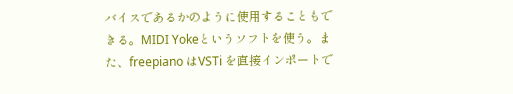バイスであるかのように使用することもできる。MIDI Yokeというソフトを使う。また、freepiano はVSTi を直接インポートで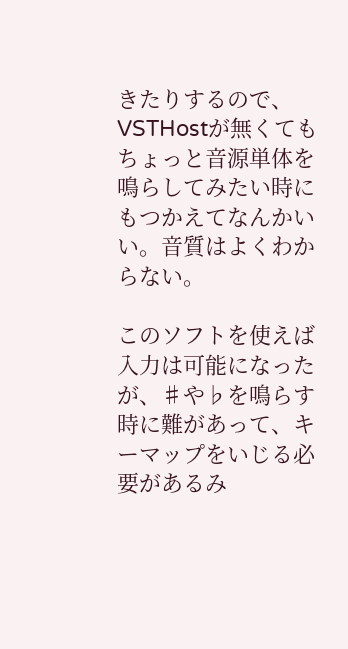きたりするので、VSTHostが無くてもちょっと音源単体を鳴らしてみたい時にもつかえてなんかいい。音質はよくわからない。

このソフトを使えば入力は可能になったが、♯や♭を鳴らす時に難があって、キーマップをいじる必要があるみ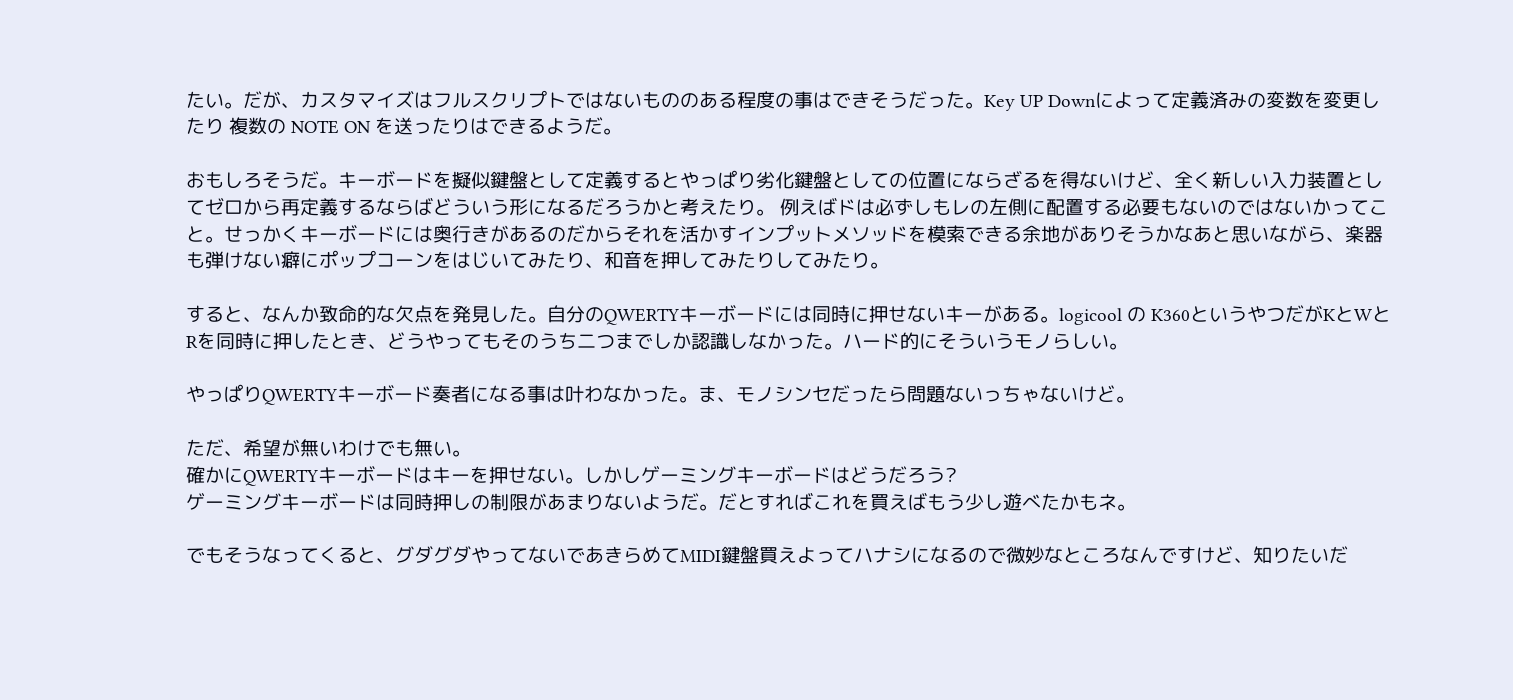たい。だが、カスタマイズはフルスクリプトではないもののある程度の事はできそうだった。Key UP Downによって定義済みの変数を変更したり 複数の NOTE ON を送ったりはできるようだ。

おもしろそうだ。キーボードを擬似鍵盤として定義するとやっぱり劣化鍵盤としての位置にならざるを得ないけど、全く新しい入力装置としてゼロから再定義するならばどういう形になるだろうかと考えたり。 例えばドは必ずしもレの左側に配置する必要もないのではないかってこと。せっかくキーボードには奥行きがあるのだからそれを活かすインプットメソッドを模索できる余地がありそうかなあと思いながら、楽器も弾けない癖にポップコーンをはじいてみたり、和音を押してみたりしてみたり。

すると、なんか致命的な欠点を発見した。自分のQWERTYキーボードには同時に押せないキーがある。logicool の K360というやつだがKとWとRを同時に押したとき、どうやってもそのうち二つまでしか認識しなかった。ハード的にそういうモノらしい。

やっぱりQWERTYキーボード奏者になる事は叶わなかった。ま、モノシンセだったら問題ないっちゃないけど。

ただ、希望が無いわけでも無い。
確かにQWERTYキーボードはキーを押せない。しかしゲーミングキーボードはどうだろう?
ゲーミングキーボードは同時押しの制限があまりないようだ。だとすればこれを買えばもう少し遊べたかもネ。

でもそうなってくると、グダグダやってないであきらめてMIDI鍵盤買えよってハナシになるので微妙なところなんですけど、知りたいだ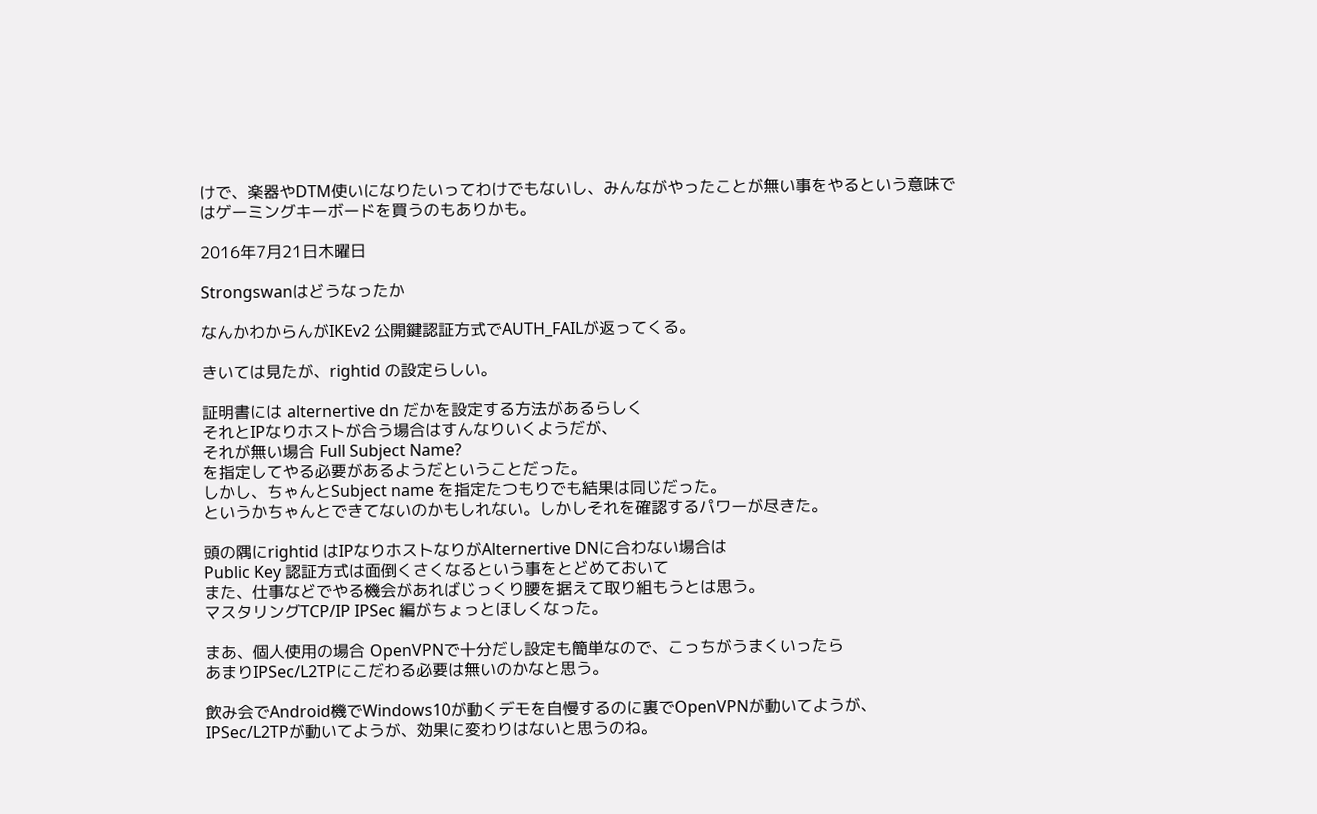けで、楽器やDTM使いになりたいってわけでもないし、みんながやったことが無い事をやるという意味ではゲーミングキーボードを買うのもありかも。

2016年7月21日木曜日

Strongswanはどうなったか

なんかわからんがIKEv2 公開鍵認証方式でAUTH_FAILが返ってくる。

きいては見たが、rightid の設定らしい。

証明書には alternertive dn だかを設定する方法があるらしく
それとIPなりホストが合う場合はすんなりいくようだが、
それが無い場合 Full Subject Name?
を指定してやる必要があるようだということだった。
しかし、ちゃんとSubject name を指定たつもりでも結果は同じだった。
というかちゃんとできてないのかもしれない。しかしそれを確認するパワーが尽きた。

頭の隅にrightid はIPなりホストなりがAlternertive DNに合わない場合は
Public Key 認証方式は面倒くさくなるという事をとどめておいて
また、仕事などでやる機会があればじっくり腰を据えて取り組もうとは思う。
マスタリングTCP/IP IPSec 編がちょっとほしくなった。

まあ、個人使用の場合 OpenVPNで十分だし設定も簡単なので、こっちがうまくいったら
あまりIPSec/L2TPにこだわる必要は無いのかなと思う。

飲み会でAndroid機でWindows10が動くデモを自慢するのに裏でOpenVPNが動いてようが、
IPSec/L2TPが動いてようが、効果に変わりはないと思うのね。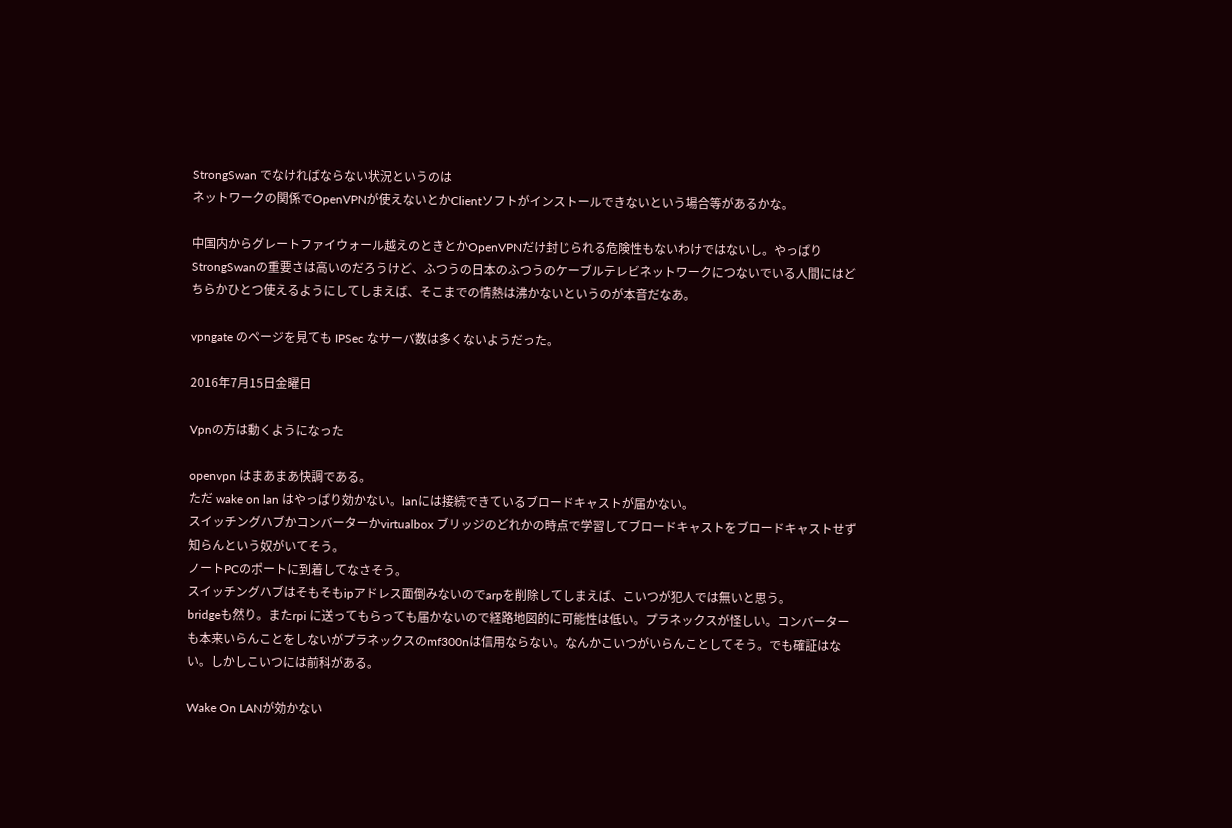StrongSwan でなければならない状況というのは
ネットワークの関係でOpenVPNが使えないとかClientソフトがインストールできないという場合等があるかな。

中国内からグレートファイウォール越えのときとかOpenVPNだけ封じられる危険性もないわけではないし。やっぱりStrongSwanの重要さは高いのだろうけど、ふつうの日本のふつうのケーブルテレビネットワークにつないでいる人間にはどちらかひとつ使えるようにしてしまえば、そこまでの情熱は沸かないというのが本音だなあ。

vpngate のページを見ても IPSec なサーバ数は多くないようだった。

2016年7月15日金曜日

Vpnの方は動くようになった

openvpn はまあまあ快調である。
ただ wake on lan はやっぱり効かない。lanには接続できているブロードキャストが届かない。
スイッチングハブかコンバーターかvirtualbox ブリッジのどれかの時点で学習してブロードキャストをブロードキャストせず知らんという奴がいてそう。
ノートPCのポートに到着してなさそう。
スイッチングハブはそもそもipアドレス面倒みないのでarpを削除してしまえば、こいつが犯人では無いと思う。
bridgeも然り。またrpi に送ってもらっても届かないので経路地図的に可能性は低い。プラネックスが怪しい。コンバーターも本来いらんことをしないがプラネックスのmf300nは信用ならない。なんかこいつがいらんことしてそう。でも確証はない。しかしこいつには前科がある。

Wake On LANが効かない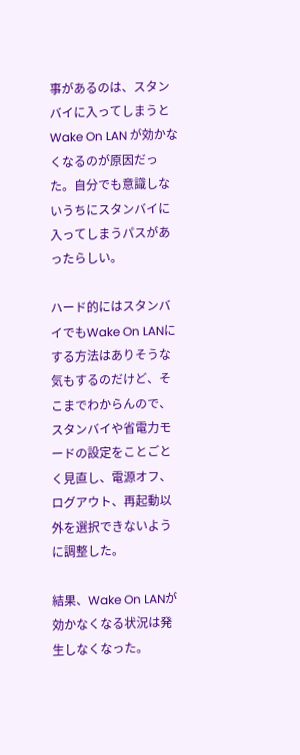事があるのは、スタンバイに入ってしまうとWake On LAN が効かなくなるのが原因だった。自分でも意識しないうちにスタンバイに入ってしまうパスがあったらしい。

ハード的にはスタンバイでもWake On LANにする方法はありそうな気もするのだけど、そこまでわからんので、スタンバイや省電力モードの設定をことごとく見直し、電源オフ、ログアウト、再起動以外を選択できないように調整した。

結果、Wake On LANが効かなくなる状況は発生しなくなった。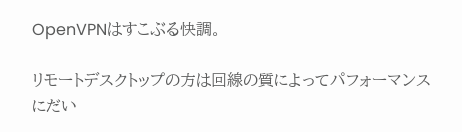OpenVPNはすこぶる快調。

リモートデスクトップの方は回線の質によってパフォーマンスにだい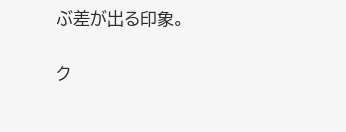ぶ差が出る印象。

ク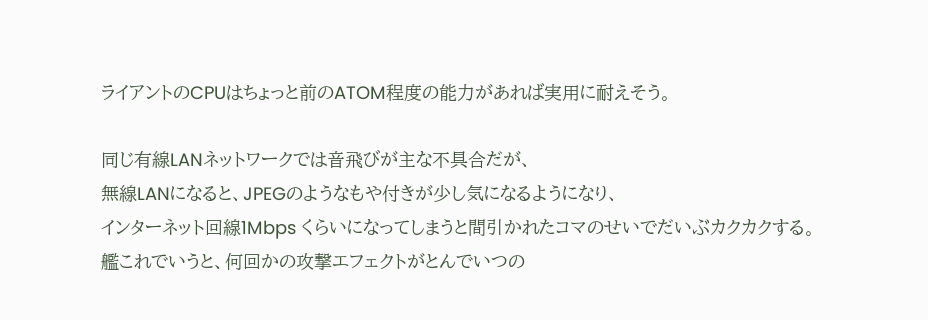ライアントのCPUはちょっと前のATOM程度の能力があれば実用に耐えそう。

同じ有線LANネットワークでは音飛びが主な不具合だが、
無線LANになると、JPEGのようなもや付きが少し気になるようになり、
インターネット回線1Mbps くらいになってしまうと間引かれたコマのせいでだいぶカクカクする。
艦これでいうと、何回かの攻撃エフェクトがとんでいつの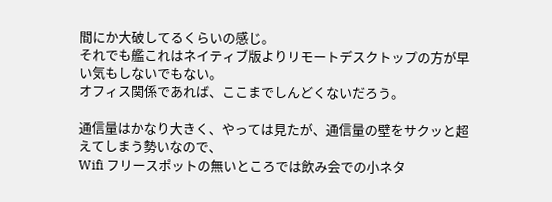間にか大破してるくらいの感じ。
それでも艦これはネイティブ版よりリモートデスクトップの方が早い気もしないでもない。
オフィス関係であれば、ここまでしんどくないだろう。

通信量はかなり大きく、やっては見たが、通信量の壁をサクッと超えてしまう勢いなので、
Wifi フリースポットの無いところでは飲み会での小ネタ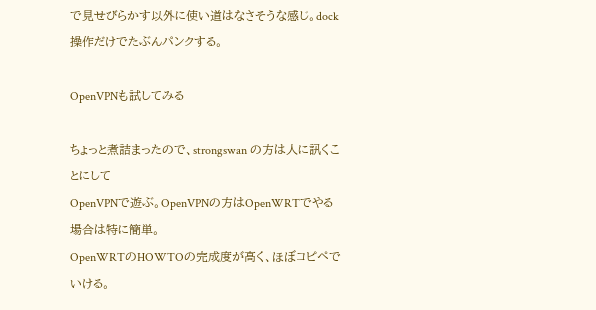で見せびらかす以外に使い道はなさそうな感じ。dock操作だけでたぶんパンクする。

OpenVPNも試してみる

ちょっと煮詰まったので、strongswan の方は人に訊くことにして
OpenVPNで遊ぶ。OpenVPNの方はOpenWRTでやる場合は特に簡単。
OpenWRTのHOWTOの完成度が高く、ほぼコピペでいける。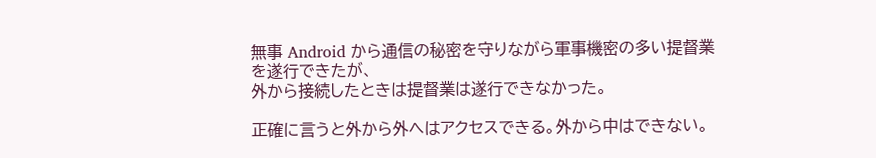無事 Android から通信の秘密を守りながら軍事機密の多い提督業を遂行できたが、
外から接続したときは提督業は遂行できなかった。

正確に言うと外から外へはアクセスできる。外から中はできない。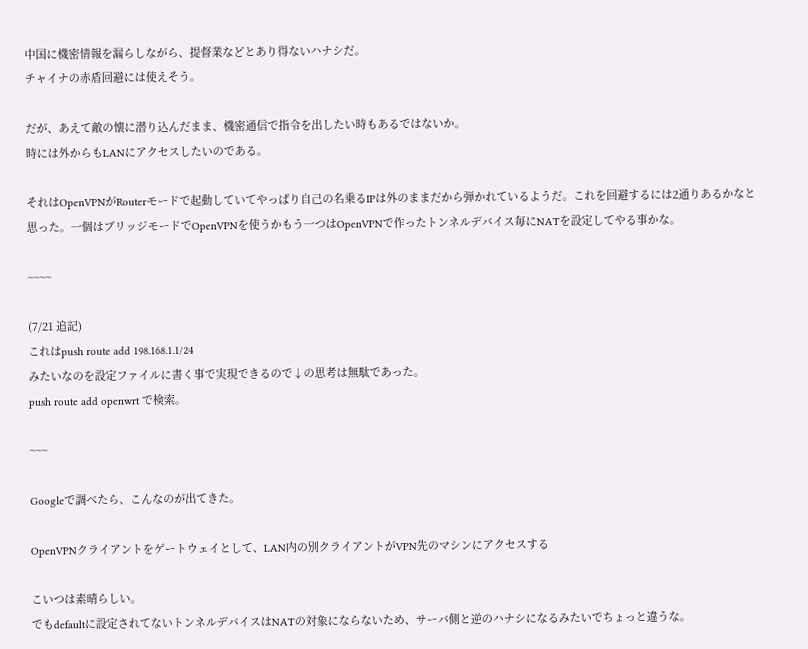中国に機密情報を漏らしながら、提督業などとあり得ないハナシだ。
チャイナの赤盾回避には使えそう。

だが、あえて敵の懐に潜り込んだまま、機密通信で指令を出したい時もあるではないか。
時には外からもLANにアクセスしたいのである。

それはOpenVPNがRouterモードで起動していてやっぱり自己の名乗るIPは外のままだから弾かれているようだ。これを回避するには2通りあるかなと思った。一個はブリッジモードでOpenVPNを使うかもう一つはOpenVPNで作ったトンネルデバイス毎にNATを設定してやる事かな。

~~~~

(7/21 追記)
これはpush route add 198.168.1.1/24
みたいなのを設定ファイルに書く事で実現できるので↓の思考は無駄であった。
push route add openwrt で検索。

~~~

Googleで調べたら、こんなのが出てきた。

OpenVPNクライアントをゲートウェイとして、LAN内の別クライアントがVPN先のマシンにアクセスする

こいつは素晴らしい。
でもdefaultに設定されてないトンネルデバイスはNATの対象にならないため、サーバ側と逆のハナシになるみたいでちょっと違うな。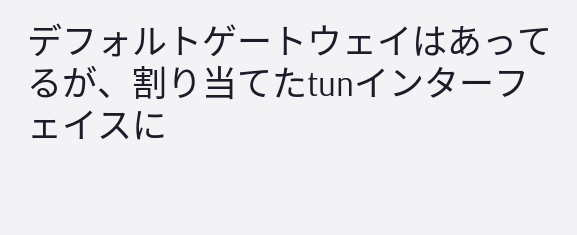デフォルトゲートウェイはあってるが、割り当てたtunインターフェイスに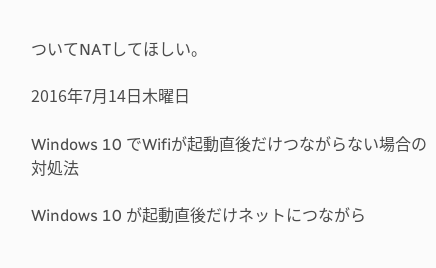ついてNATしてほしい。

2016年7月14日木曜日

Windows 10 でWifiが起動直後だけつながらない場合の対処法

Windows 10 が起動直後だけネットにつながら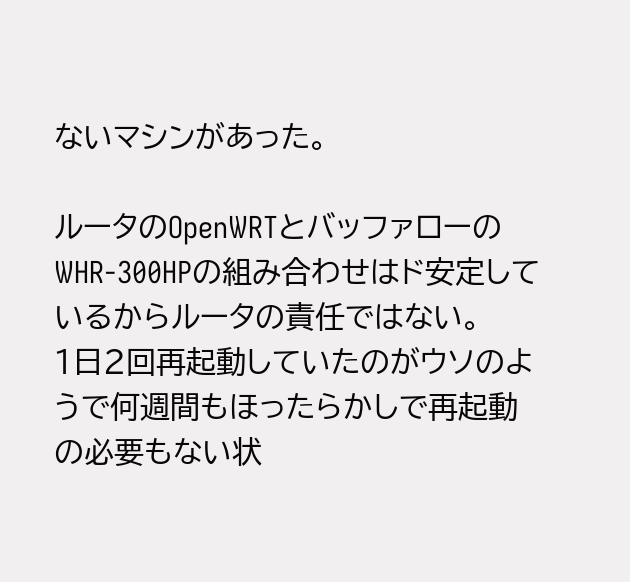ないマシンがあった。

ルータのOpenWRTとバッファローのWHR-300HPの組み合わせはド安定しているからルータの責任ではない。
1日2回再起動していたのがウソのようで何週間もほったらかしで再起動の必要もない状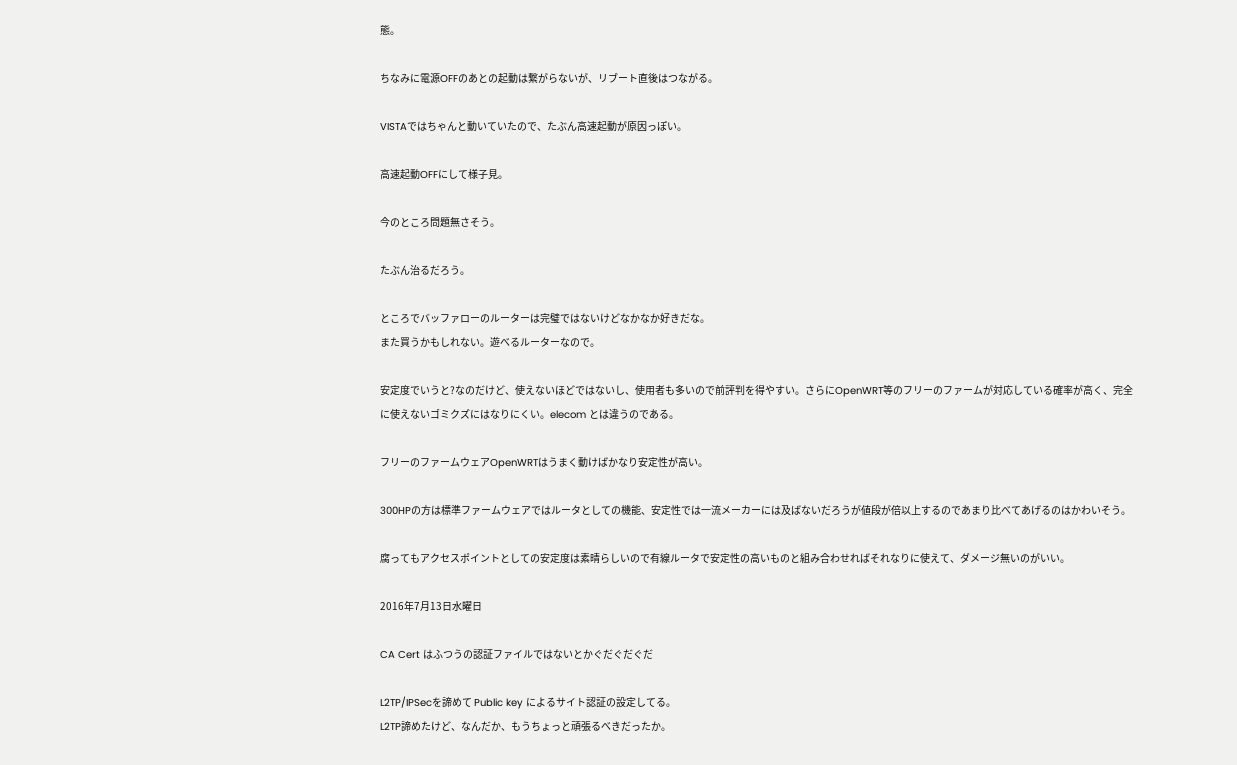態。

ちなみに電源OFFのあとの起動は繋がらないが、リブート直後はつながる。

VISTAではちゃんと動いていたので、たぶん高速起動が原因っぽい。

高速起動OFFにして様子見。

今のところ問題無さそう。

たぶん治るだろう。

ところでバッファローのルーターは完璧ではないけどなかなか好きだな。
また買うかもしれない。遊べるルーターなので。

安定度でいうと?なのだけど、使えないほどではないし、使用者も多いので前評判を得やすい。さらにOpenWRT等のフリーのファームが対応している確率が高く、完全に使えないゴミクズにはなりにくい。elecom とは違うのである。

フリーのファームウェアOpenWRTはうまく動けばかなり安定性が高い。

300HPの方は標準ファームウェアではルータとしての機能、安定性では一流メーカーには及ばないだろうが値段が倍以上するのであまり比べてあげるのはかわいそう。

腐ってもアクセスポイントとしての安定度は素晴らしいので有線ルータで安定性の高いものと組み合わせればそれなりに使えて、ダメージ無いのがいい。

2016年7月13日水曜日

CA Cert はふつうの認証ファイルではないとかぐだぐだぐだ

L2TP/IPSecを諦めて Public key によるサイト認証の設定してる。
L2TP諦めたけど、なんだか、もうちょっと頑張るべきだったか。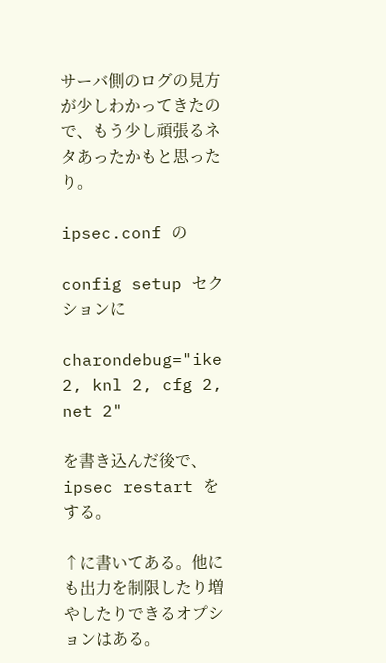サーバ側のログの見方が少しわかってきたので、もう少し頑張るネタあったかもと思ったり。

ipsec.conf の

config setup セクションに

charondebug="ike 2, knl 2, cfg 2, net 2"

を書き込んだ後で、ipsec restart をする。

↑に書いてある。他にも出力を制限したり増やしたりできるオプションはある。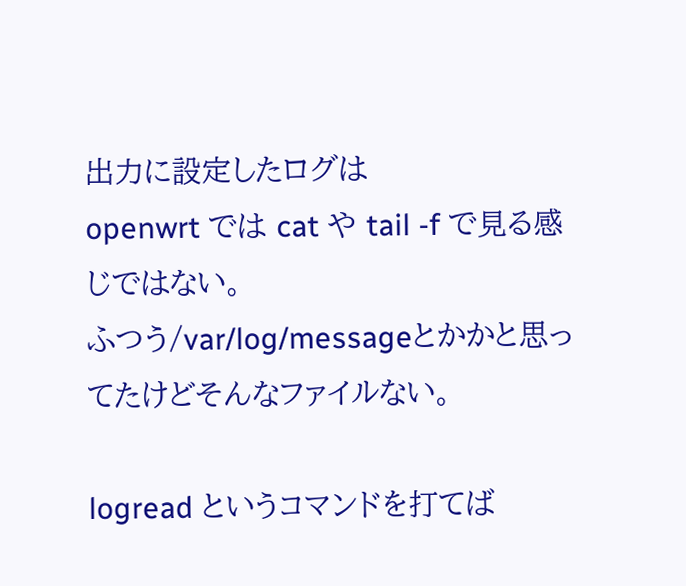出力に設定したログは
openwrt では cat や tail -f で見る感じではない。
ふつう/var/log/messageとかかと思ってたけどそんなファイルない。

logread というコマンドを打てば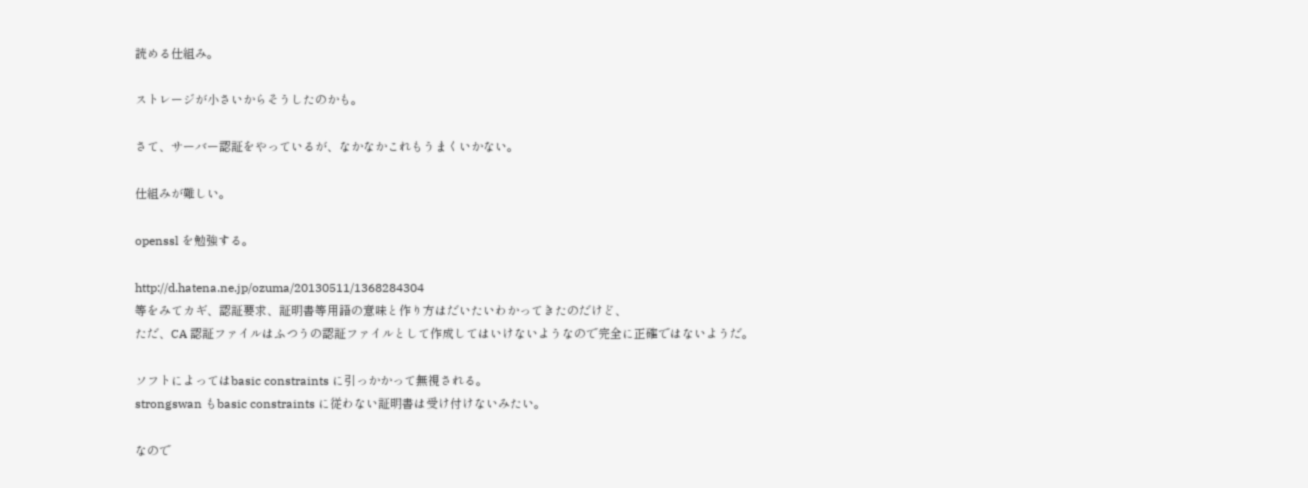読める仕組み。

ストレージが小さいからそうしたのかも。

さて、サーバー認証をやっているが、なかなかこれもうまくいかない。

仕組みが難しい。

openssl を勉強する。

http://d.hatena.ne.jp/ozuma/20130511/1368284304
等をみてカギ、認証要求、証明書等用語の意味と作り方はだいたいわかってきたのだけど、
ただ、CA 認証ファイルはふつうの認証ファイルとして作成してはいけないようなので完全に正確ではないようだ。

ソフトによってはbasic constraints に引っかかって無視される。
strongswan もbasic constraints に従わない証明書は受け付けないみたい。

なので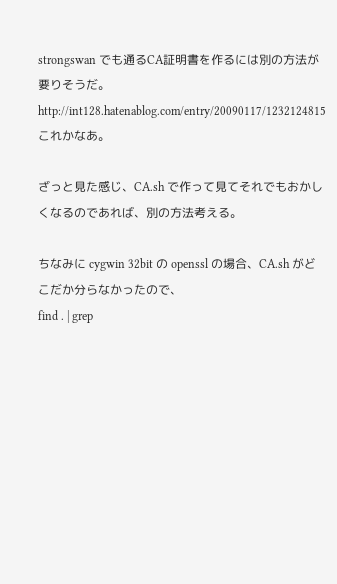strongswan でも通るCA証明書を作るには別の方法が要りそうだ。
http://int128.hatenablog.com/entry/20090117/1232124815
これかなあ。

ざっと見た感じ、CA.sh で作って見てそれでもおかしくなるのであれば、別の方法考える。

ちなみに cygwin 32bit の openssl の場合、CA.sh がどこだか分らなかったので、
find . | grep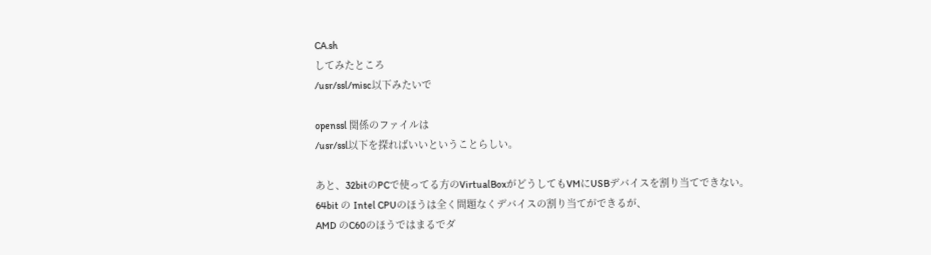CA.sh
してみたところ
/usr/ssl/misc以下みたいで

openssl 関係のファイルは
/usr/ssl以下を探ればいいということらしい。

あと、32bitのPCで使ってる方のVirtualBoxがどうしてもVMにUSBデバイスを割り当てできない。
64bit の Intel CPUのほうは全く問題なくデバイスの割り当てができるが、
AMD のC60のほうではまるでダ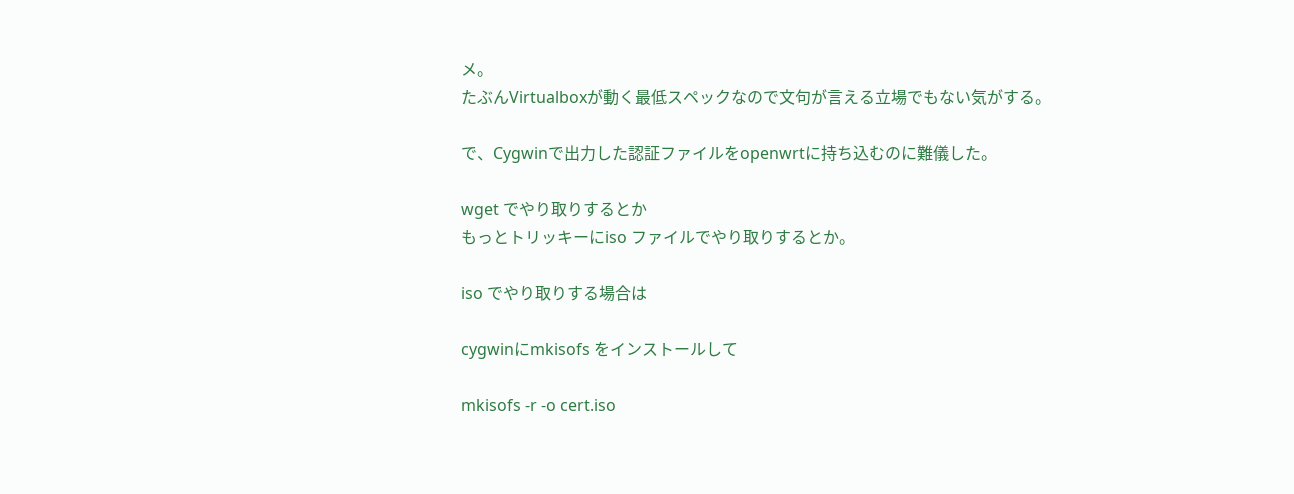メ。
たぶんVirtualboxが動く最低スペックなので文句が言える立場でもない気がする。

で、Cygwinで出力した認証ファイルをopenwrtに持ち込むのに難儀した。

wget でやり取りするとか
もっとトリッキーにiso ファイルでやり取りするとか。

iso でやり取りする場合は

cygwinにmkisofs をインストールして

mkisofs -r -o cert.iso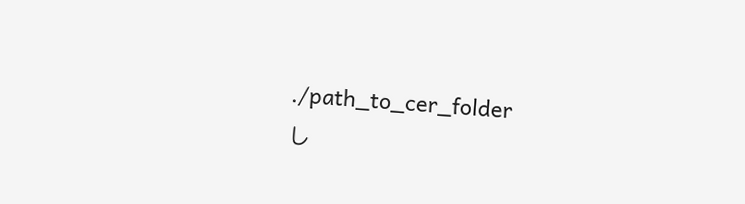./path_to_cer_folder
し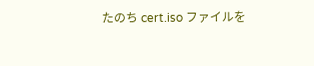たのち cert.iso ファイルを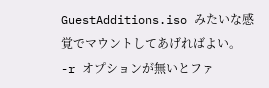GuestAdditions.iso みたいな感覚でマウントしてあげればよい。
-r オプションが無いとファ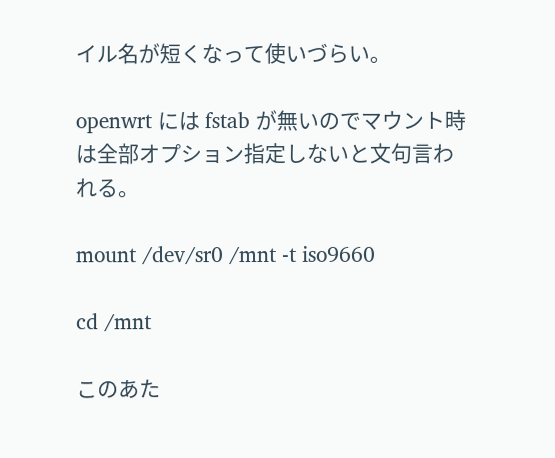イル名が短くなって使いづらい。

openwrt には fstab が無いのでマウント時は全部オプション指定しないと文句言われる。

mount /dev/sr0 /mnt -t iso9660

cd /mnt

このあた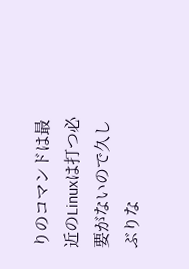りのコマンドは最近のLinuxは打つ必要がないので久しぶりな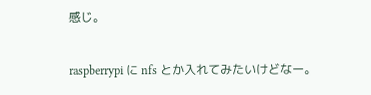感じ。

raspberrypi に nfs とか入れてみたいけどなー。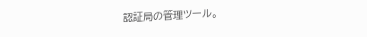認証局の管理ツール。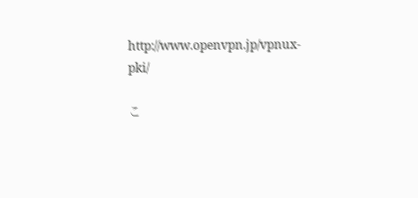http://www.openvpn.jp/vpnux-pki/

こ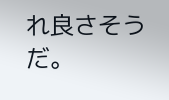れ良さそうだ。